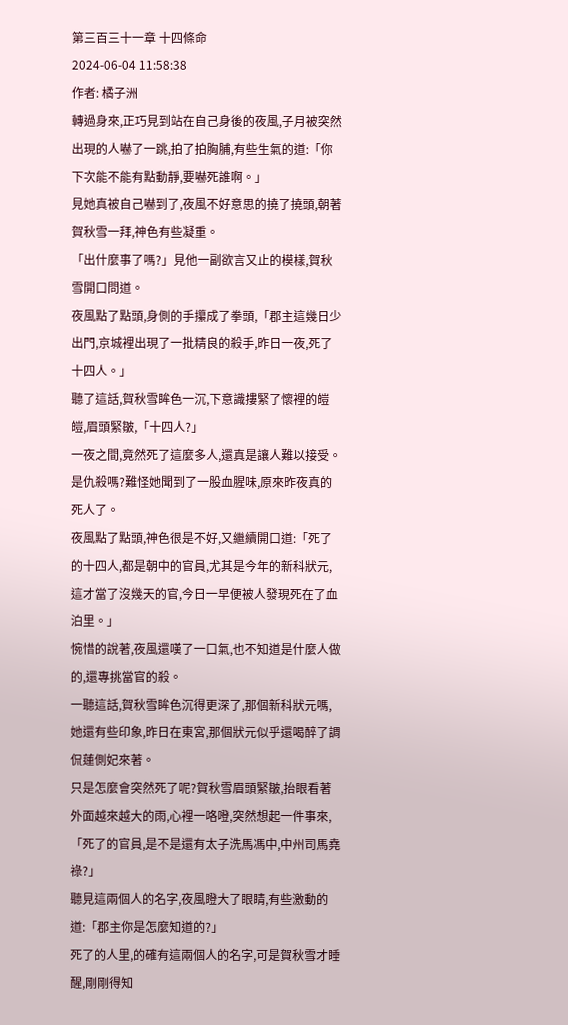第三百三十一章 十四條命
2024-06-04 11:58:38
作者: 橘子洲
轉過身來,正巧見到站在自己身後的夜風,子月被突然出現的人嚇了一跳,拍了拍胸脯,有些生氣的道:「你下次能不能有點動靜,要嚇死誰啊。」
見她真被自己嚇到了,夜風不好意思的撓了撓頭,朝著賀秋雪一拜,神色有些凝重。
「出什麼事了嗎?」見他一副欲言又止的模樣,賀秋雪開口問道。
夜風點了點頭,身側的手攥成了拳頭,「郡主這幾日少出門,京城裡出現了一批精良的殺手,昨日一夜,死了十四人。」
聽了這話,賀秋雪眸色一沉,下意識摟緊了懷裡的皚皚,眉頭緊皺,「十四人?」
一夜之間,竟然死了這麼多人,還真是讓人難以接受。
是仇殺嗎?難怪她聞到了一股血腥味,原來昨夜真的死人了。
夜風點了點頭,神色很是不好,又繼續開口道:「死了的十四人,都是朝中的官員,尤其是今年的新科狀元,這才當了沒幾天的官,今日一早便被人發現死在了血泊里。」
惋惜的說著,夜風還嘆了一口氣,也不知道是什麼人做的,還專挑當官的殺。
一聽這話,賀秋雪眸色沉得更深了,那個新科狀元嗎,她還有些印象,昨日在東宮,那個狀元似乎還喝醉了調侃蓮側妃來著。
只是怎麼會突然死了呢?賀秋雪眉頭緊皺,抬眼看著外面越來越大的雨,心裡一咯噔,突然想起一件事來,「死了的官員,是不是還有太子洗馬馮中,中州司馬堯祿?」
聽見這兩個人的名字,夜風瞪大了眼睛,有些激動的道:「郡主你是怎麼知道的?」
死了的人里,的確有這兩個人的名字,可是賀秋雪才睡醒,剛剛得知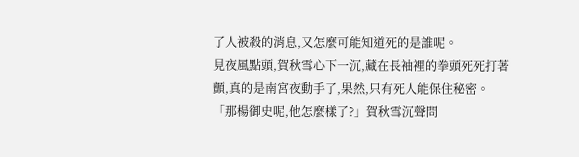了人被殺的消息,又怎麼可能知道死的是誰呢。
見夜風點頭,賀秋雪心下一沉,藏在長袖裡的拳頭死死打著顫,真的是南宮夜動手了,果然,只有死人能保住秘密。
「那楊御史呢,他怎麼樣了?」賀秋雪沉聲問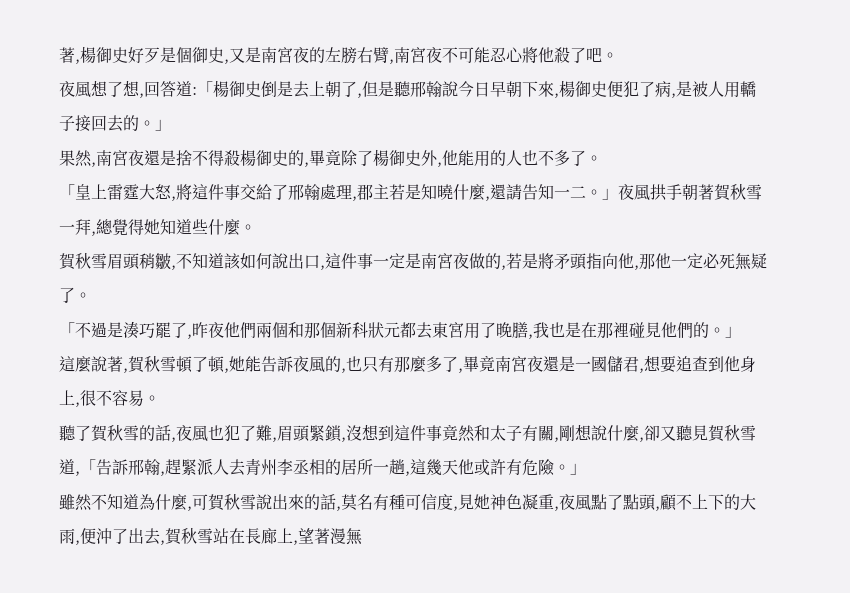著,楊御史好歹是個御史,又是南宮夜的左膀右臂,南宮夜不可能忍心將他殺了吧。
夜風想了想,回答道:「楊御史倒是去上朝了,但是聽邢翰說今日早朝下來,楊御史便犯了病,是被人用轎子接回去的。」
果然,南宮夜還是捨不得殺楊御史的,畢竟除了楊御史外,他能用的人也不多了。
「皇上雷霆大怒,將這件事交給了邢翰處理,郡主若是知曉什麼,還請告知一二。」夜風拱手朝著賀秋雪一拜,總覺得她知道些什麼。
賀秋雪眉頭稍皺,不知道該如何說出口,這件事一定是南宮夜做的,若是將矛頭指向他,那他一定必死無疑了。
「不過是湊巧罷了,昨夜他們兩個和那個新科狀元都去東宮用了晚膳,我也是在那裡碰見他們的。」
這麼說著,賀秋雪頓了頓,她能告訴夜風的,也只有那麼多了,畢竟南宮夜還是一國儲君,想要追查到他身上,很不容易。
聽了賀秋雪的話,夜風也犯了難,眉頭緊鎖,沒想到這件事竟然和太子有關,剛想說什麼,卻又聽見賀秋雪道,「告訴邢翰,趕緊派人去青州李丞相的居所一趟,這幾天他或許有危險。」
雖然不知道為什麼,可賀秋雪說出來的話,莫名有種可信度,見她神色凝重,夜風點了點頭,顧不上下的大雨,便沖了出去,賀秋雪站在長廊上,望著漫無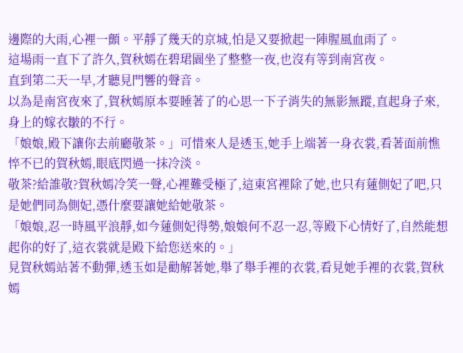邊際的大雨,心裡一顫。平靜了幾天的京城,怕是又要掀起一陣腥風血雨了。
這場雨一直下了許久,賀秋嫣在碧珺園坐了整整一夜,也沒有等到南宮夜。
直到第二天一早,才聽見門響的聲音。
以為是南宮夜來了,賀秋嫣原本要睡著了的心思一下子消失的無影無蹤,直起身子來,身上的嫁衣皺的不行。
「娘娘,殿下讓你去前廳敬茶。」可惜來人是透玉,她手上端著一身衣裳,看著面前憔悴不已的賀秋嫣,眼底閃過一抹冷淡。
敬茶?給誰敬?賀秋嫣冷笑一聲,心裡難受極了,這東宮裡除了她,也只有蓮側妃了吧,只是她們同為側妃,憑什麼要讓她給她敬茶。
「娘娘,忍一時風平浪靜,如今蓮側妃得勢,娘娘何不忍一忍,等殿下心情好了,自然能想起你的好了,這衣裳就是殿下給您送來的。」
見賀秋嫣站著不動彈,透玉如是勸解著她,舉了舉手裡的衣裳,看見她手裡的衣裳,賀秋嫣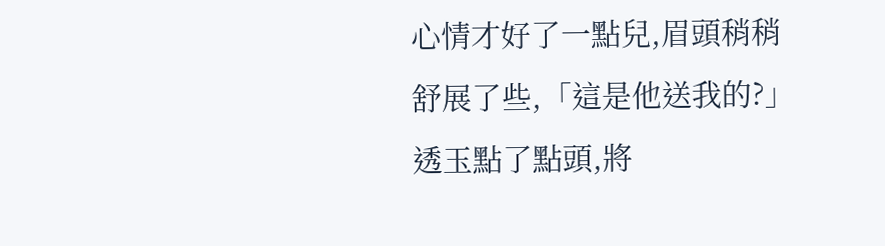心情才好了一點兒,眉頭稍稍舒展了些,「這是他送我的?」
透玉點了點頭,將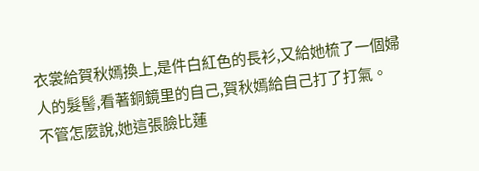衣裳給賀秋嫣換上,是件白紅色的長衫,又給她梳了一個婦人的髮髻,看著銅鏡里的自己,賀秋嫣給自己打了打氣。
不管怎麼說,她這張臉比蓮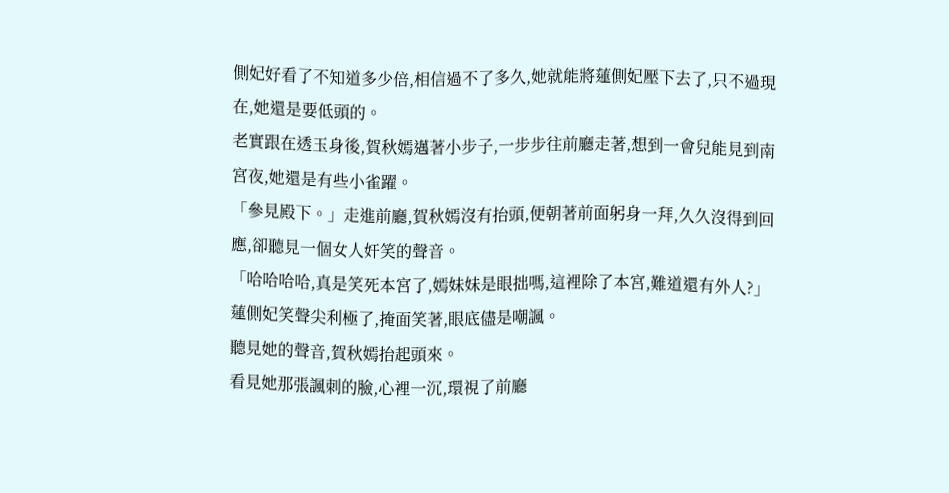側妃好看了不知道多少倍,相信過不了多久,她就能將蓮側妃壓下去了,只不過現在,她還是要低頭的。
老實跟在透玉身後,賀秋嫣邁著小步子,一步步往前廳走著,想到一會兒能見到南宮夜,她還是有些小雀躍。
「參見殿下。」走進前廳,賀秋嫣沒有抬頭,便朝著前面躬身一拜,久久沒得到回應,卻聽見一個女人奸笑的聲音。
「哈哈哈哈,真是笑死本宮了,嫣妹妹是眼拙嗎,這裡除了本宮,難道還有外人?」蓮側妃笑聲尖利極了,掩面笑著,眼底儘是嘲諷。
聽見她的聲音,賀秋嫣抬起頭來。
看見她那張諷刺的臉,心裡一沉,環視了前廳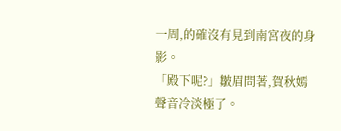一周,的確沒有見到南宮夜的身影。
「殿下呢?」皺眉問著,賀秋嫣聲音冷淡極了。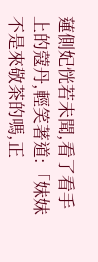蓮側妃恍若未聞,看了看手上的蔻丹,輕笑著道:「妹妹不是來敬茶的嗎,正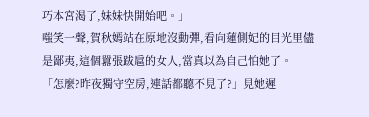巧本宮渴了,妹妹快開始吧。」
嗤笑一聲,賀秋嫣站在原地沒動彈,看向蓮側妃的目光里儘是鄙夷,這個囂張跋扈的女人,當真以為自己怕她了。
「怎麼?昨夜獨守空房,連話都聽不見了?」見她遲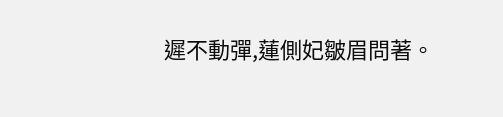遲不動彈,蓮側妃皺眉問著。